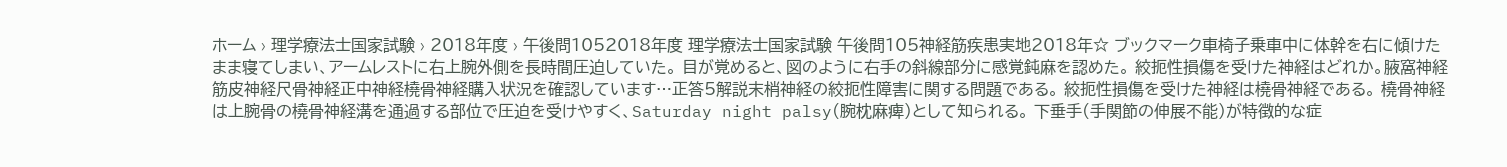ホーム › 理学療法士国家試験 › 2018年度 › 午後問1052018年度 理学療法士国家試験 午後問105神経筋疾患実地2018年☆ ブックマーク車椅子乗車中に体幹を右に傾けたまま寝てしまい、アームレストに右上腕外側を長時間圧迫していた。 目が覚めると、図のように右手の斜線部分に感覚鈍麻を認めた。 絞扼性損傷を受けた神経はどれか。腋窩神経筋皮神経尺骨神経正中神経橈骨神経購入状況を確認しています…正答5解説末梢神経の絞扼性障害に関する問題である。 絞扼性損傷を受けた神経は橈骨神経である。 橈骨神経は上腕骨の橈骨神経溝を通過する部位で圧迫を受けやすく、Saturday night palsy(腕枕麻痺)として知られる。 下垂手(手関節の伸展不能)が特徴的な症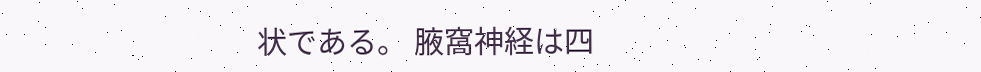状である。 腋窩神経は四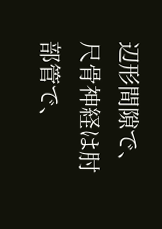辺形間隙で、尺骨神経は肘部管で、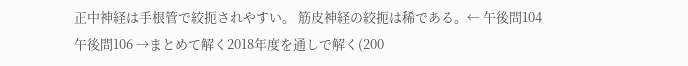正中神経は手根管で絞扼されやすい。 筋皮神経の絞扼は稀である。← 午後問104午後問106 →まとめて解く2018年度を通しで解く(200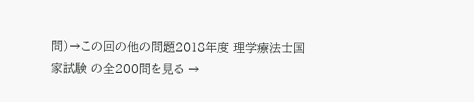問)→この回の他の問題2018年度 理学療法士国家試験 の全200問を見る →